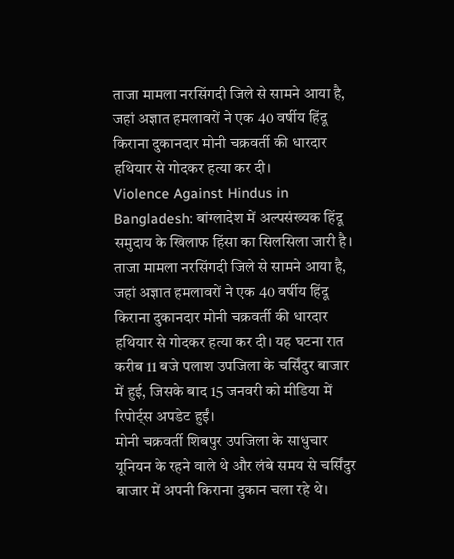ताजा मामला नरसिंगदी जिले से सामने आया है, जहां अज्ञात हमलावरों ने एक 40 वर्षीय हिंदू किराना दुकानदार मोनी चक्रवर्ती की धारदार हथियार से गोदकर हत्या कर दी।
Violence Against Hindus in Bangladesh: बांग्लादेश में अल्पसंख्यक हिंदू समुदाय के खिलाफ हिंसा का सिलसिला जारी है। ताजा मामला नरसिंगदी जिले से सामने आया है, जहां अज्ञात हमलावरों ने एक 40 वर्षीय हिंदू किराना दुकानदार मोनी चक्रवर्ती की धारदार हथियार से गोदकर हत्या कर दी। यह घटना रात करीब 11 बजे पलाश उपजिला के चर्सिंदुर बाजार में हुई, जिसके बाद 15 जनवरी को मीडिया में रिपोर्ट्स अपडेट हुईं।
मोनी चक्रवर्ती शिबपुर उपजिला के साधुचार यूनियन के रहने वाले थे और लंबे समय से चर्सिंदुर बाजार में अपनी किराना दुकान चला रहे थे।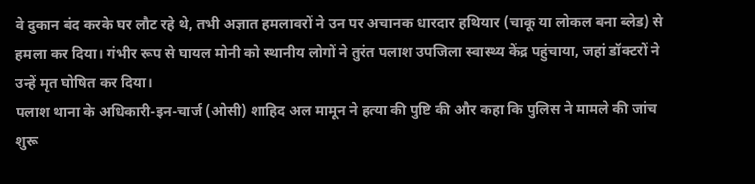वे दुकान बंद करके घर लौट रहे थे, तभी अज्ञात हमलावरों ने उन पर अचानक धारदार हथियार (चाकू या लोकल बना ब्लेड) से हमला कर दिया। गंभीर रूप से घायल मोनी को स्थानीय लोगों ने तुरंत पलाश उपजिला स्वास्थ्य केंद्र पहुंचाया, जहां डॉक्टरों ने उन्हें मृत घोषित कर दिया।
पलाश थाना के अधिकारी-इन-चार्ज (ओसी) शाहिद अल मामून ने हत्या की पुष्टि की और कहा कि पुलिस ने मामले की जांच शुरू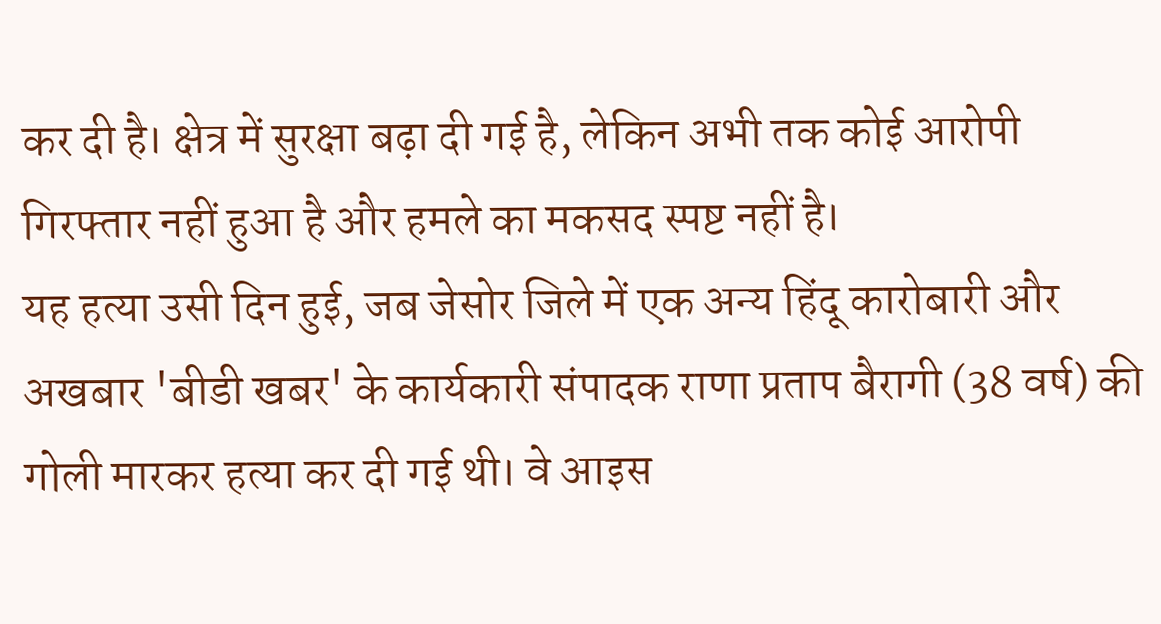कर दी है। क्षेत्र में सुरक्षा बढ़ा दी गई है, लेकिन अभी तक कोई आरोपी गिरफ्तार नहीं हुआ है और हमले का मकसद स्पष्ट नहीं है।
यह हत्या उसी दिन हुई, जब जेसोर जिले में एक अन्य हिंदू कारोबारी और अखबार 'बीडी खबर' के कार्यकारी संपादक राणा प्रताप बैरागी (38 वर्ष) की गोली मारकर हत्या कर दी गई थी। वे आइस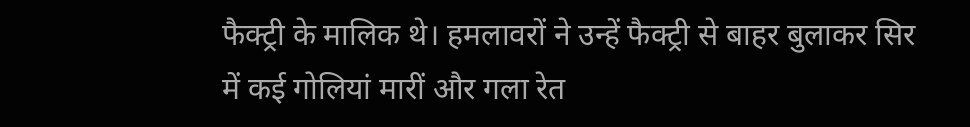फैक्ट्री के मालिक थे। हमलावरों ने उन्हें फैक्ट्री से बाहर बुलाकर सिर में कई गोलियां मारीं और गला रेत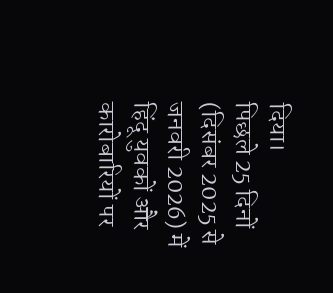दिया।
पिछले 25 दिनों (दिसंबर 2025 से जनवरी 2026) में हिंदू युवकों और कारोबारियों पर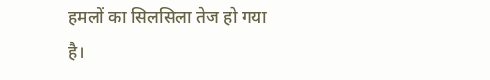हमलों का सिलसिला तेज हो गया है।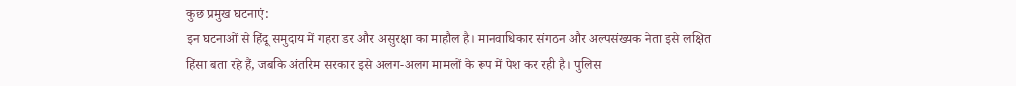कुछ प्रमुख घटनाएं:
इन घटनाओं से हिंदू समुदाय में गहरा डर और असुरक्षा का माहौल है। मानवाधिकार संगठन और अल्पसंख्यक नेता इसे लक्षित हिंसा बता रहे हैं, जबकि अंतरिम सरकार इसे अलग-अलग मामलों के रूप में पेश कर रही है। पुलिस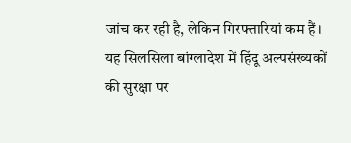जांच कर रही है, लेकिन गिरफ्तारियां कम हैं।
यह सिलसिला बांग्लादेश में हिंदू अल्पसंख्यकों की सुरक्षा पर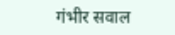गंभीर सवाल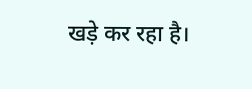खड़े कर रहा है।